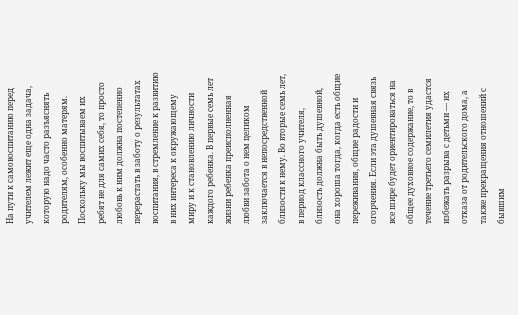На пути к самовоспитанию перед учителем лежит еще одна задача, которую надо часто разъяснять родителям, особенно матерям. Поскольку мы воспитываем их ребят не для самих себя, то просто любовь к ним должна постепенно перерастать в заботу о результатах воспитания, в стремление к развитию в них интереса к окружающему миру и к становлению личности каждого ребенка. В первые семь лет жизни ребенка преисполненная любви забота о нем целиком заключается в непосредственной близости к нему. Во вторые семь лет, в период классного учителя, близость должна быть душевной, она хороша тогда, когда есть общие переживания, общие радости и огорчения. Если эта душевная связь все шире будет ориентироваться на общее духовное содержание, то в течение третьего семилетия удастся избежать разрыва с детьми — их отказа от родительского дома, а также прекращения отношений с бывшим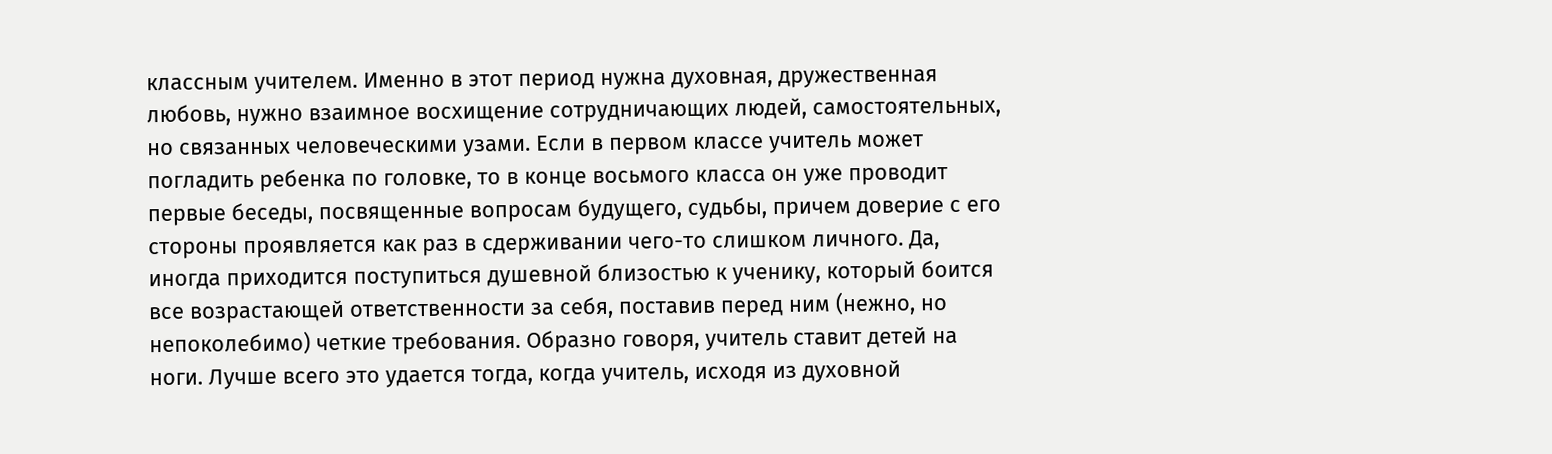классным учителем. Именно в этот период нужна духовная, дружественная любовь, нужно взаимное восхищение сотрудничающих людей, самостоятельных, но связанных человеческими узами. Если в первом классе учитель может погладить ребенка по головке, то в конце восьмого класса он уже проводит первые беседы, посвященные вопросам будущего, судьбы, причем доверие с его стороны проявляется как раз в сдерживании чего-то слишком личного. Да, иногда приходится поступиться душевной близостью к ученику, который боится все возрастающей ответственности за себя, поставив перед ним (нежно, но непоколебимо) четкие требования. Образно говоря, учитель ставит детей на ноги. Лучше всего это удается тогда, когда учитель, исходя из духовной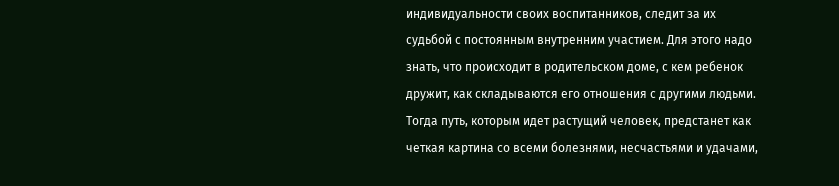индивидуальности своих воспитанников, следит за их судьбой с постоянным внутренним участием. Для этого надо знать, что происходит в родительском доме, с кем ребенок дружит, как складываются его отношения с другими людьми. Тогда путь, которым идет растущий человек, предстанет как четкая картина со всеми болезнями, несчастьями и удачами,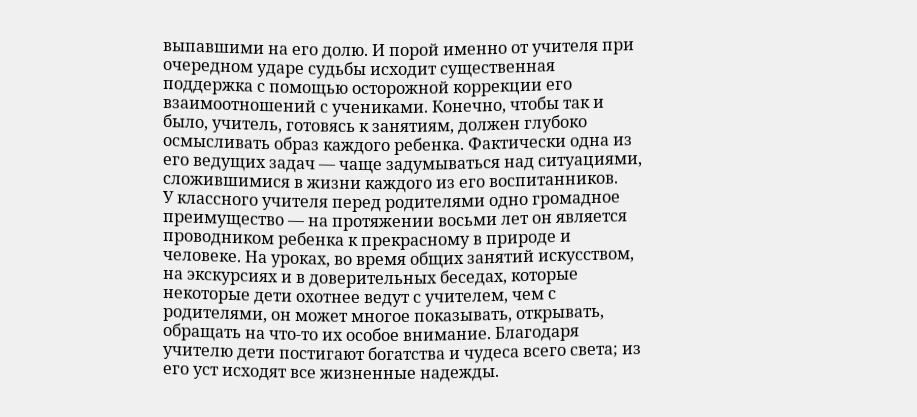выпавшими на его долю. И порой именно от учителя при очередном ударе судьбы исходит существенная поддержка с помощью осторожной коррекции его взаимоотношений с учениками. Конечно, чтобы так и было, учитель, готовясь к занятиям, должен глубоко осмысливать образ каждого ребенка. Фактически одна из его ведущих задач — чаще задумываться над ситуациями, сложившимися в жизни каждого из его воспитанников.
У классного учителя перед родителями одно громадное преимущество — на протяжении восьми лет он является проводником ребенка к прекрасному в природе и человеке. На уроках, во время общих занятий искусством, на экскурсиях и в доверительных беседах, которые некоторые дети охотнее ведут с учителем, чем с родителями, он может многое показывать, открывать, обращать на что-то их особое внимание. Благодаря учителю дети постигают богатства и чудеса всего света; из его уст исходят все жизненные надежды.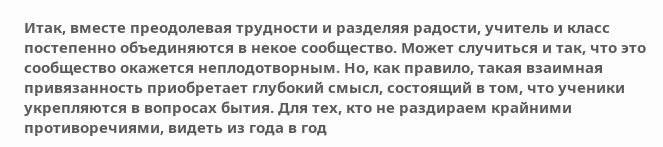Итак, вместе преодолевая трудности и разделяя радости, учитель и класс постепенно объединяются в некое сообщество. Может случиться и так, что это сообщество окажется неплодотворным. Но, как правило, такая взаимная привязанность приобретает глубокий смысл, состоящий в том, что ученики укрепляются в вопросах бытия. Для тех, кто не раздираем крайними противоречиями, видеть из года в год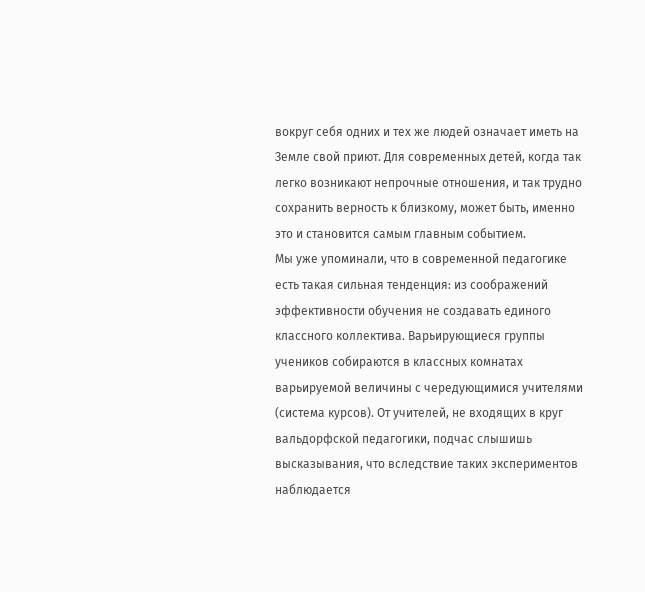вокруг себя одних и тех же людей означает иметь на Земле свой приют. Для современных детей, когда так легко возникают непрочные отношения, и так трудно сохранить верность к близкому, может быть, именно это и становится самым главным событием.
Мы уже упоминали, что в современной педагогике есть такая сильная тенденция: из соображений эффективности обучения не создавать единого классного коллектива. Варьирующиеся группы учеников собираются в классных комнатах варьируемой величины с чередующимися учителями (система курсов). От учителей, не входящих в круг вальдорфской педагогики, подчас слышишь высказывания, что вследствие таких экспериментов наблюдается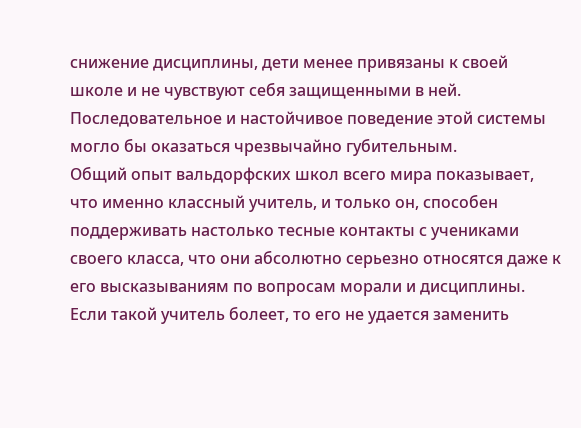снижение дисциплины, дети менее привязаны к своей школе и не чувствуют себя защищенными в ней. Последовательное и настойчивое поведение этой системы могло бы оказаться чрезвычайно губительным.
Общий опыт вальдорфских школ всего мира показывает, что именно классный учитель, и только он, способен поддерживать настолько тесные контакты с учениками своего класса, что они абсолютно серьезно относятся даже к его высказываниям по вопросам морали и дисциплины. Если такой учитель болеет, то его не удается заменить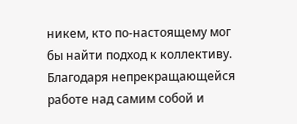никем, кто по-настоящему мог бы найти подход к коллективу. Благодаря непрекращающейся работе над самим собой и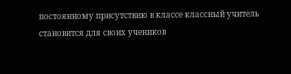постоянному присутствию в классе классный учитель становится для своих учеников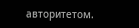авторитетом.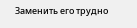Заменить его трудно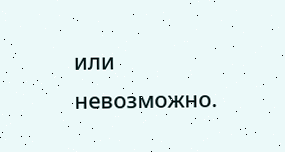или невозможно.